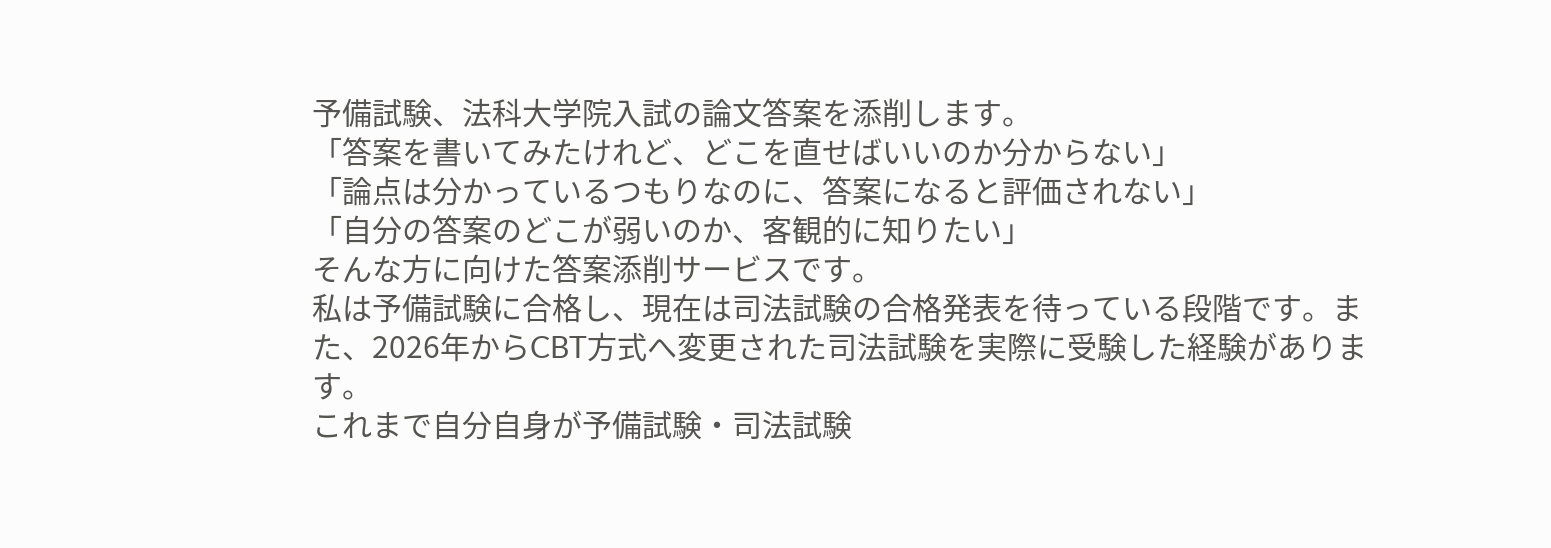予備試験、法科大学院入試の論文答案を添削します。
「答案を書いてみたけれど、どこを直せばいいのか分からない」
「論点は分かっているつもりなのに、答案になると評価されない」
「自分の答案のどこが弱いのか、客観的に知りたい」
そんな方に向けた答案添削サービスです。
私は予備試験に合格し、現在は司法試験の合格発表を待っている段階です。また、2026年からCBT方式へ変更された司法試験を実際に受験した経験があります。
これまで自分自身が予備試験・司法試験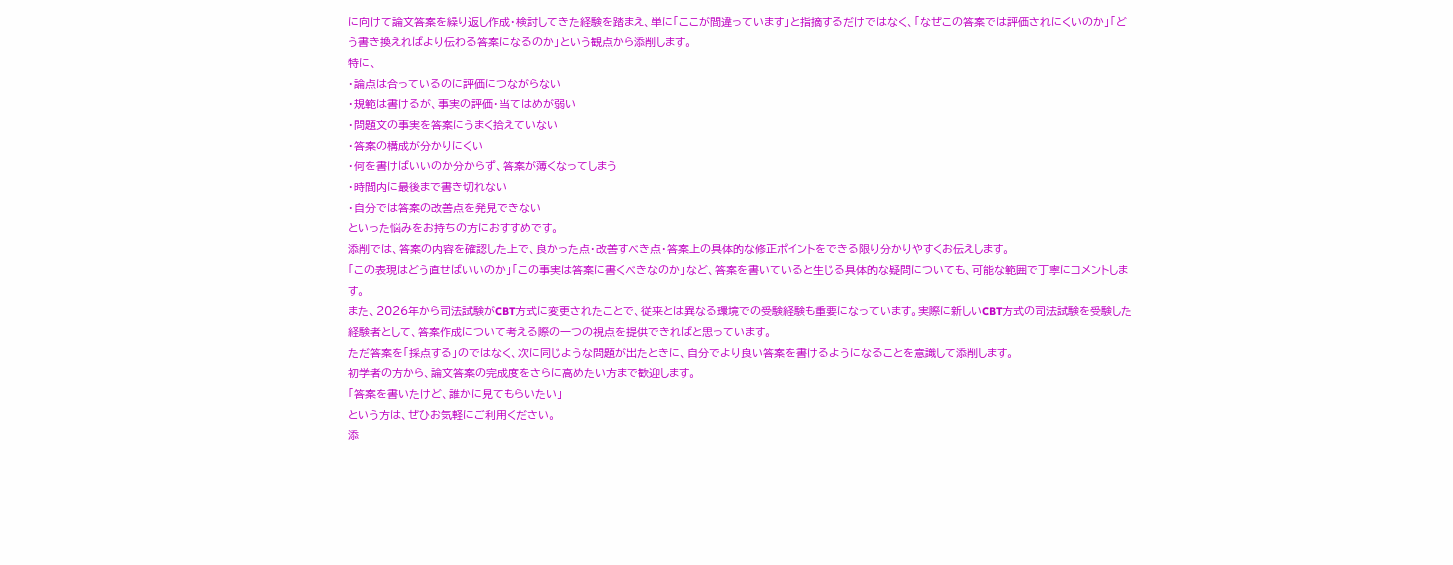に向けて論文答案を繰り返し作成・検討してきた経験を踏まえ、単に「ここが間違っています」と指摘するだけではなく、「なぜこの答案では評価されにくいのか」「どう書き換えればより伝わる答案になるのか」という観点から添削します。
特に、
・論点は合っているのに評価につながらない
・規範は書けるが、事実の評価・当てはめが弱い
・問題文の事実を答案にうまく拾えていない
・答案の構成が分かりにくい
・何を書けばいいのか分からず、答案が薄くなってしまう
・時間内に最後まで書き切れない
・自分では答案の改善点を発見できない
といった悩みをお持ちの方におすすめです。
添削では、答案の内容を確認した上で、良かった点・改善すべき点・答案上の具体的な修正ポイントをできる限り分かりやすくお伝えします。
「この表現はどう直せばいいのか」「この事実は答案に書くべきなのか」など、答案を書いていると生じる具体的な疑問についても、可能な範囲で丁寧にコメントします。
また、2026年から司法試験がCBT方式に変更されたことで、従来とは異なる環境での受験経験も重要になっています。実際に新しいCBT方式の司法試験を受験した経験者として、答案作成について考える際の一つの視点を提供できればと思っています。
ただ答案を「採点する」のではなく、次に同じような問題が出たときに、自分でより良い答案を書けるようになることを意識して添削します。
初学者の方から、論文答案の完成度をさらに高めたい方まで歓迎します。
「答案を書いたけど、誰かに見てもらいたい」
という方は、ぜひお気軽にご利用ください。
添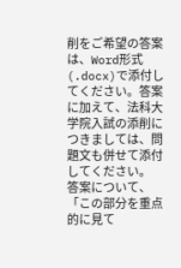削をご希望の答案は、Word形式(.docx)で添付してください。答案に加えて、法科大学院入試の添削につきましては、問題文も併せて添付してください。
答案について、「この部分を重点的に見て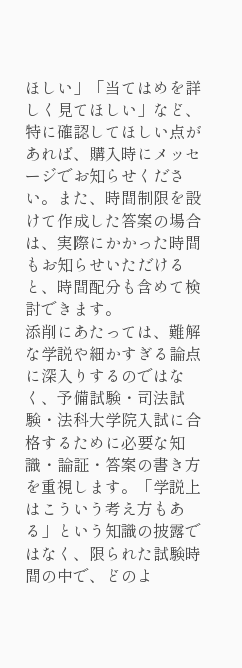ほしい」「当てはめを詳しく見てほしい」など、特に確認してほしい点があれば、購入時にメッセージでお知らせください。また、時間制限を設けて作成した答案の場合は、実際にかかった時間もお知らせいただけると、時間配分も含めて検討できます。
添削にあたっては、難解な学説や細かすぎる論点に深入りするのではなく、予備試験・司法試験・法科大学院入試に合格するために必要な知識・論証・答案の書き方を重視します。「学説上はこういう考え方もある」という知識の披露ではなく、限られた試験時間の中で、どのよ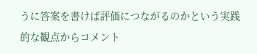うに答案を書けば評価につながるのかという実践的な観点からコメント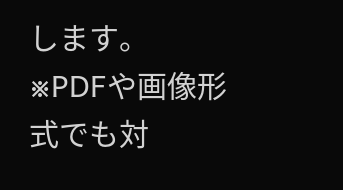します。
※PDFや画像形式でも対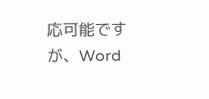応可能ですが、Word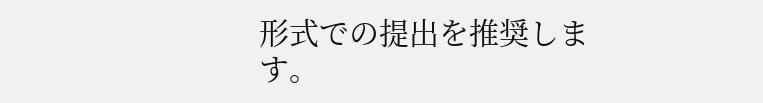形式での提出を推奨します。